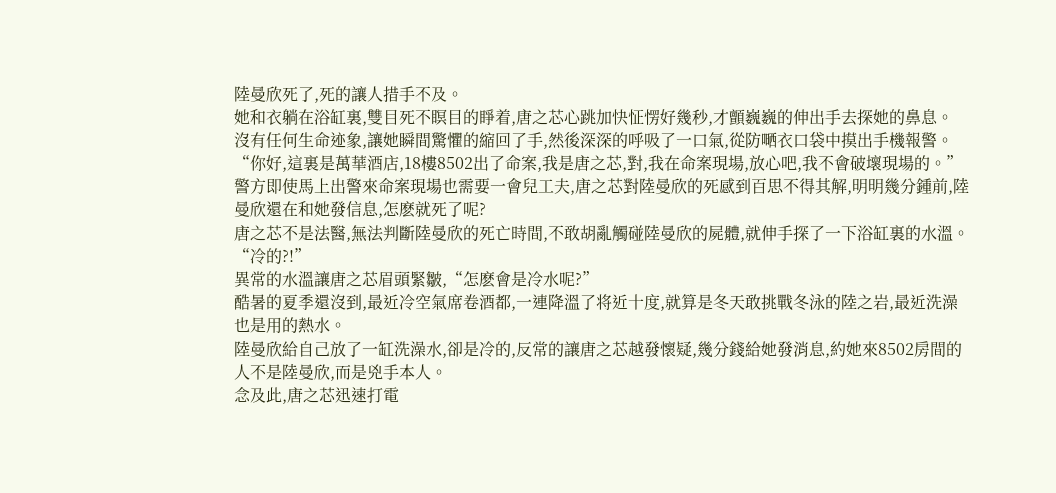陸曼欣死了,死的讓人措手不及。
她和衣躺在浴缸裏,雙目死不瞑目的睜着,唐之芯心跳加快怔愣好幾秒,才顫巍巍的伸出手去探她的鼻息。
沒有任何生命迹象,讓她瞬間驚懼的縮回了手,然後深深的呼吸了一口氣,從防嗮衣口袋中摸出手機報警。
“你好,這裏是萬華酒店,18樓8502出了命案,我是唐之芯,對,我在命案現場,放心吧,我不會破壞現場的。”
警方即使馬上出警來命案現場也需要一會兒工夫,唐之芯對陸曼欣的死感到百思不得其解,明明幾分鍾前,陸曼欣還在和她發信息,怎麽就死了呢?
唐之芯不是法醫,無法判斷陸曼欣的死亡時間,不敢胡亂觸碰陸曼欣的屍體,就伸手探了一下浴缸裏的水溫。
“冷的?!”
異常的水溫讓唐之芯眉頭緊皺,“怎麽會是冷水呢?”
酷暑的夏季還沒到,最近冷空氣席卷酒都,一連降溫了将近十度,就算是冬天敢挑戰冬泳的陸之岩,最近洗澡也是用的熱水。
陸曼欣給自己放了一缸洗澡水,卻是冷的,反常的讓唐之芯越發懷疑,幾分錢給她發消息,約她來8502房間的人不是陸曼欣,而是兇手本人。
念及此,唐之芯迅速打電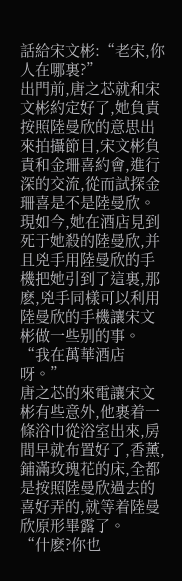話給宋文彬:“老宋,你人在哪裏?”
出門前,唐之芯就和宋文彬約定好了,她負責按照陸曼欣的意思出來拍攝節目,宋文彬負責和金珊喜約會,進行深的交流,從而試探金珊喜是不是陸曼欣。
現如今,她在酒店見到死于她殺的陸曼欣,并且兇手用陸曼欣的手機把她引到了這裏,那麽,兇手同樣可以利用陸曼欣的手機讓宋文彬做一些别的事。
“我在萬華酒店呀。”
唐之芯的來電讓宋文彬有些意外,他裹着一條浴巾從浴室出來,房間早就布置好了,香薰,鋪滿玫瑰花的床,全都是按照陸曼欣過去的喜好弄的,就等着陸曼欣原形畢露了。
“什麽?你也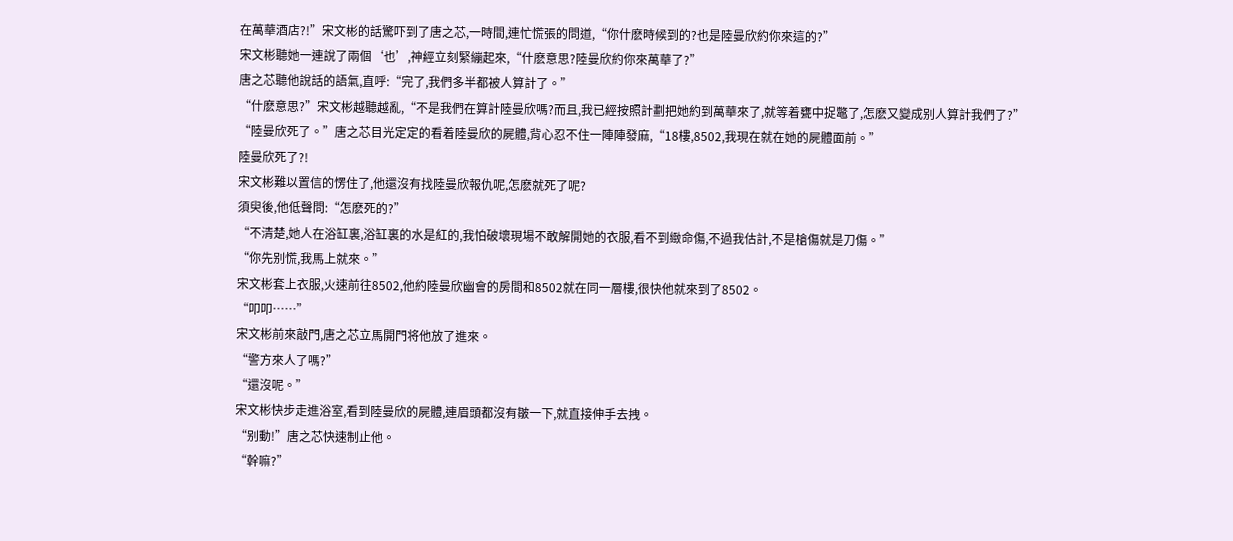在萬華酒店?!”宋文彬的話驚吓到了唐之芯,一時間,連忙慌張的問道,“你什麽時候到的?也是陸曼欣約你來這的?”
宋文彬聽她一連說了兩個‘也’,神經立刻緊繃起來,“什麽意思?陸曼欣約你來萬華了?”
唐之芯聽他說話的語氣,直呼:“完了,我們多半都被人算計了。”
“什麽意思?”宋文彬越聽越亂,“不是我們在算計陸曼欣嗎?而且,我已經按照計劃把她約到萬華來了,就等着甕中捉鼈了,怎麽又變成别人算計我們了?”
“陸曼欣死了。”唐之芯目光定定的看着陸曼欣的屍體,背心忍不住一陣陣發麻,“18樓,8502,我現在就在她的屍體面前。”
陸曼欣死了?!
宋文彬難以置信的愣住了,他還沒有找陸曼欣報仇呢,怎麽就死了呢?
須臾後,他低聲問:“怎麽死的?”
“不清楚,她人在浴缸裏,浴缸裏的水是紅的,我怕破壞現場不敢解開她的衣服,看不到緻命傷,不過我估計,不是槍傷就是刀傷。”
“你先别慌,我馬上就來。”
宋文彬套上衣服,火速前往8502,他約陸曼欣幽會的房間和8502就在同一層樓,很快他就來到了8502。
“叩叩……”
宋文彬前來敲門,唐之芯立馬開門将他放了進來。
“警方來人了嗎?”
“還沒呢。”
宋文彬快步走進浴室,看到陸曼欣的屍體,連眉頭都沒有皺一下,就直接伸手去拽。
“别動!”唐之芯快速制止他。
“幹嘛?”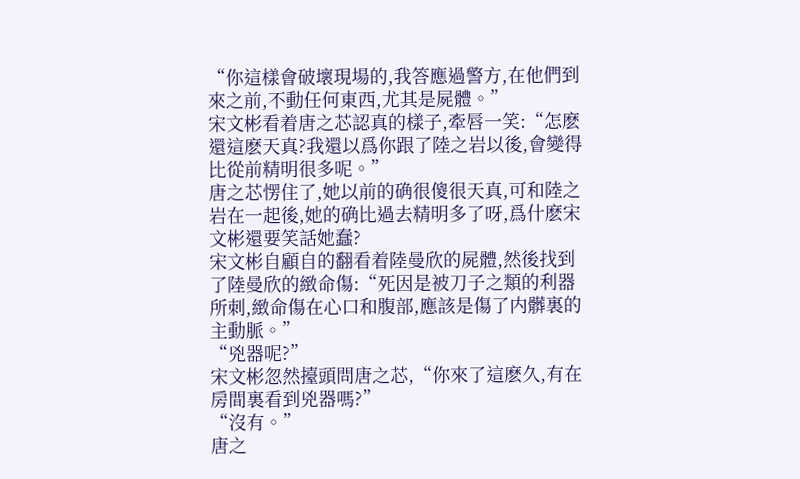“你這樣會破壞現場的,我答應過警方,在他們到來之前,不動任何東西,尤其是屍體。”
宋文彬看着唐之芯認真的樣子,牽唇一笑:“怎麽還這麽天真?我還以爲你跟了陸之岩以後,會變得比從前精明很多呢。”
唐之芯愣住了,她以前的确很傻很天真,可和陸之岩在一起後,她的确比過去精明多了呀,爲什麽宋文彬還要笑話她蠢?
宋文彬自顧自的翻看着陸曼欣的屍體,然後找到了陸曼欣的緻命傷:“死因是被刀子之類的利器所刺,緻命傷在心口和腹部,應該是傷了内髒裏的主動脈。”
“兇器呢?”
宋文彬忽然擡頭問唐之芯,“你來了這麽久,有在房間裏看到兇器嗎?”
“沒有。”
唐之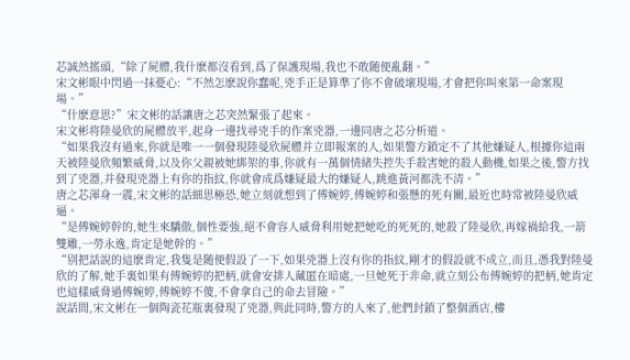芯誠然搖頭,“除了屍體,我什麽都沒看到,爲了保護現場,我也不敢随便亂翻。”
宋文彬眼中閃過一抹憂心:“不然怎麽說你蠢呢,兇手正是算準了你不會破壞現場,才會把你叫來第一命案現場。”
“什麽意思?”宋文彬的話讓唐之芯突然緊張了起來。
宋文彬将陸曼欣的屍體放平,起身一邊找尋兇手的作案兇器,一邊同唐之芯分析道。
“如果我沒有過來,你就是唯一一個發現陸曼欣屍體并立即報案的人,如果警方鎖定不了其他嫌疑人,根據你這兩天被陸曼欣頻繁威脅,以及你父親被她綁架的事,你就有一萬個情緒失控失手殺害她的殺人動機,如果之後,警方找到了兇器,并發現兇器上有你的指紋,你就會成爲嫌疑最大的嫌疑人,跳進黃河都洗不清。”
唐之芯渾身一震,宋文彬的話細思極恐,她立刻就想到了傅婉婷,傅婉婷和張懸的死有關,最近也時常被陸曼欣威逼。
“是傅婉婷幹的,她生來驕傲,個性要強,絕不會容人威脅利用她把她吃的死死的,她殺了陸曼欣,再嫁禍給我,一箭雙雕,一勞永逸,肯定是她幹的。”
“别把話說的這麽肯定,我隻是随便假設了一下,如果兇器上沒有你的指紋,剛才的假設就不成立,而且,憑我對陸曼欣的了解,她手裏如果有傅婉婷的把柄,就會安排人藏匿在暗處,一旦她死于非命,就立刻公布傅婉婷的把柄,她肯定也這樣威脅過傅婉婷,傅婉婷不傻,不會拿自己的命去冒險。”
說話間,宋文彬在一個陶瓷花瓶裏發現了兇器,與此同時,警方的人來了,他們封鎖了整個酒店,樓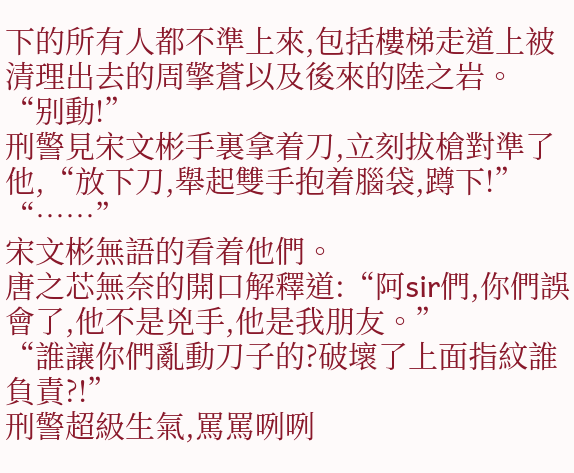下的所有人都不準上來,包括樓梯走道上被清理出去的周擎蒼以及後來的陸之岩。
“别動!”
刑警見宋文彬手裏拿着刀,立刻拔槍對準了他,“放下刀,舉起雙手抱着腦袋,蹲下!”
“……”
宋文彬無語的看着他們。
唐之芯無奈的開口解釋道:“阿sir們,你們誤會了,他不是兇手,他是我朋友。”
“誰讓你們亂動刀子的?破壞了上面指紋誰負責?!”
刑警超級生氣,罵罵咧咧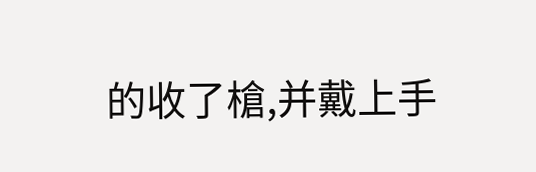的收了槍,并戴上手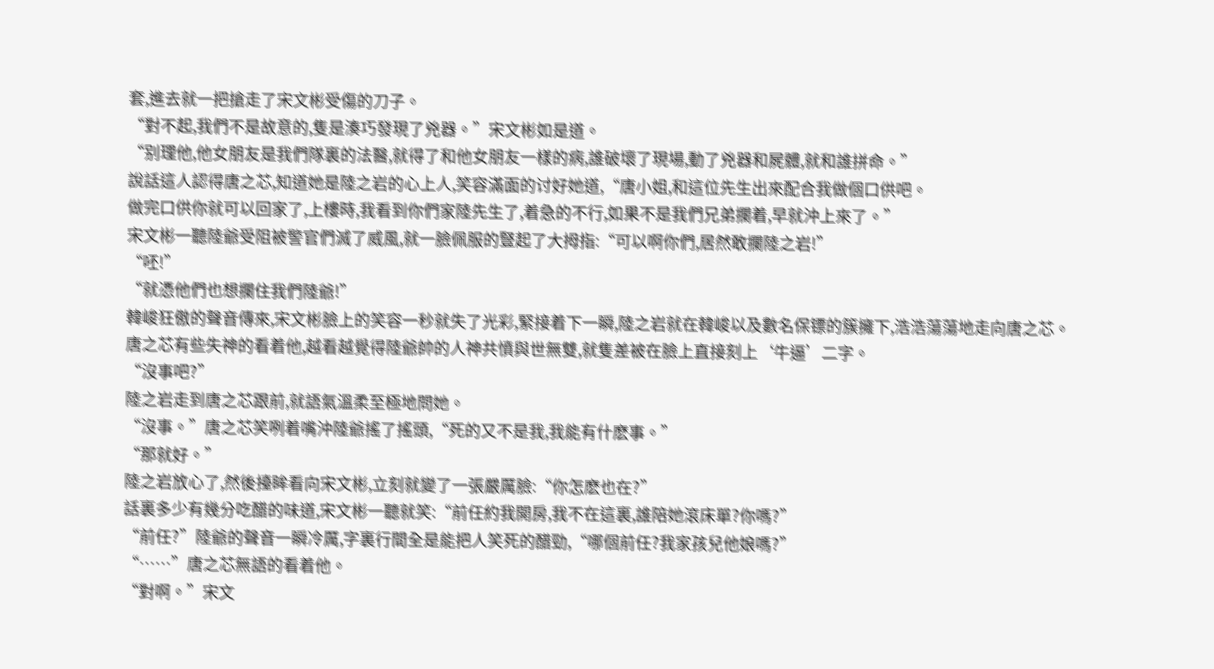套,進去就一把搶走了宋文彬受傷的刀子。
“對不起,我們不是故意的,隻是湊巧發現了兇器。”宋文彬如是道。
“别理他,他女朋友是我們隊裏的法醫,就得了和他女朋友一樣的病,誰破壞了現場,動了兇器和屍體,就和誰拼命。”
說話這人認得唐之芯,知道她是陸之岩的心上人,笑容滿面的讨好她道,“唐小姐,和這位先生出來配合我做個口供吧。
做完口供你就可以回家了,上樓時,我看到你們家陸先生了,着急的不行,如果不是我們兄弟攔着,早就沖上來了。”
宋文彬一聽陸爺受阻被警官們滅了威風,就一臉佩服的豎起了大拇指:“可以啊你們,居然敢攔陸之岩!”
“呸!”
“就憑他們也想攔住我們陸爺!”
韓峻狂傲的聲音傳來,宋文彬臉上的笑容一秒就失了光彩,緊接着下一瞬,陸之岩就在韓峻以及數名保镖的簇擁下,浩浩蕩蕩地走向唐之芯。
唐之芯有些失神的看着他,越看越覺得陸爺帥的人神共憤與世無雙,就隻差被在臉上直接刻上‘牛逼’二字。
“沒事吧?”
陸之岩走到唐之芯跟前,就語氣溫柔至極地問她。
“沒事。”唐之芯笑咧着嘴沖陸爺搖了搖頭,“死的又不是我,我能有什麽事。”
“那就好。”
陸之岩放心了,然後擡眸看向宋文彬,立刻就變了一張嚴厲臉:“你怎麽也在?”
話裏多少有幾分吃醋的味道,宋文彬一聽就笑:“前任約我開房,我不在這裏,誰陪她滾床單?你嗎?”
“前任?”陸爺的聲音一瞬冷厲,字裏行間全是能把人笑死的醋勁,“哪個前任?我家孩兒他娘嗎?”
“……”唐之芯無語的看着他。
“對啊。”宋文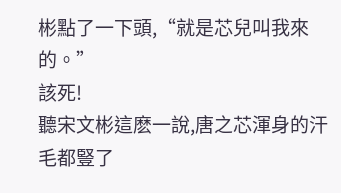彬點了一下頭,“就是芯兒叫我來的。”
該死!
聽宋文彬這麽一說,唐之芯渾身的汗毛都豎了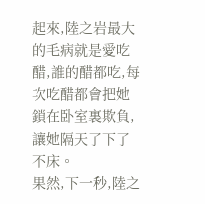起來,陸之岩最大的毛病就是愛吃醋,誰的醋都吃,每次吃醋都會把她鎖在卧室裏欺負,讓她隔天了下了不床。
果然,下一秒,陸之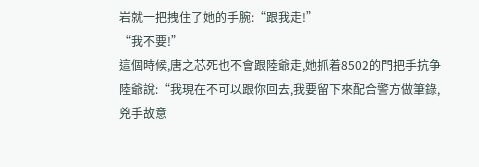岩就一把拽住了她的手腕:“跟我走!”
“我不要!”
這個時候,唐之芯死也不會跟陸爺走,她抓着8502的門把手抗争陸爺說:“我現在不可以跟你回去,我要留下來配合警方做筆錄,兇手故意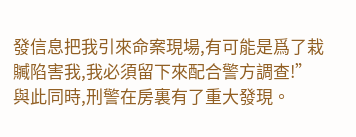發信息把我引來命案現場,有可能是爲了栽贓陷害我,我必須留下來配合警方調查!”
與此同時,刑警在房裏有了重大發現。